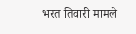भरत तिवारी मामले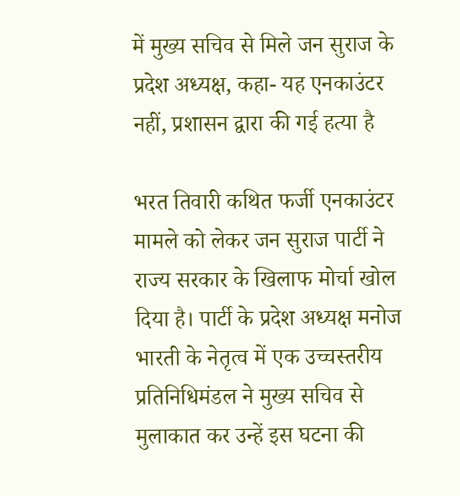में मुख्य सचिव से मिले जन सुराज के प्रदेश अध्यक्ष, कहा- यह एनकाउंटर नहीं, प्रशासन द्वारा की गई हत्या है

भरत तिवारी कथित फर्जी एनकाउंटर मामले को लेकर जन सुराज पार्टी ने राज्य सरकार के खिलाफ मोर्चा खोल दिया है। पार्टी के प्रदेश अध्यक्ष मनोज भारती के नेतृत्व में एक उच्चस्तरीय प्रतिनिधिमंडल ने मुख्य सचिव से मुलाकात कर उन्हें इस घटना की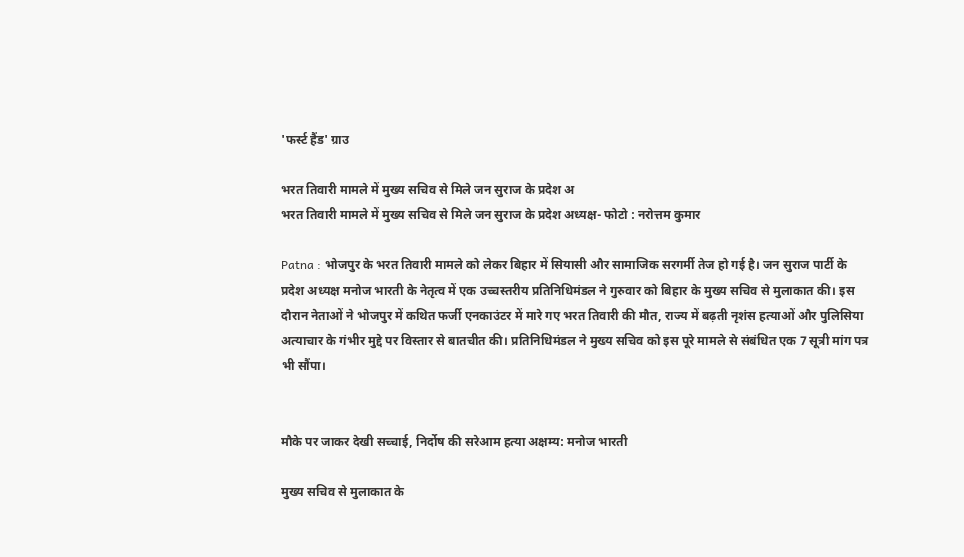'फर्स्ट हैंड' ग्राउ

भरत तिवारी मामले में मुख्य सचिव से मिले जन सुराज के प्रदेश अ
भरत तिवारी मामले में मुख्य सचिव से मिले जन सुराज के प्रदेश अध्यक्ष- फोटो : नरोत्तम कुमार

Patna : भोजपुर के भरत तिवारी मामले को लेकर बिहार में सियासी और सामाजिक सरगर्मी तेज हो गई है। जन सुराज पार्टी के प्रदेश अध्यक्ष मनोज भारती के नेतृत्व में एक उच्चस्तरीय प्रतिनिधिमंडल ने गुरुवार को बिहार के मुख्य सचिव से मुलाकात की। इस दौरान नेताओं ने भोजपुर में कथित फर्जी एनकाउंटर में मारे गए भरत तिवारी की मौत, राज्य में बढ़ती नृशंस हत्याओं और पुलिसिया अत्याचार के गंभीर मुद्दे पर विस्तार से बातचीत की। प्रतिनिधिमंडल ने मुख्य सचिव को इस पूरे मामले से संबंधित एक 7 सूत्री मांग पत्र भी सौंपा।


मौके पर जाकर देखी सच्चाई, निर्दोष की सरेआम हत्या अक्षम्य: मनोज भारती

मुख्य सचिव से मुलाकात के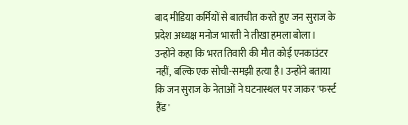बाद मीडिया कर्मियों से बातचीत करते हुए जन सुराज के प्रदेश अध्यक्ष मनोज भारती ने तीखा हमला बोला। उन्होंने कहा कि भरत तिवारी की मौत कोई एनकाउंटर नहीं, बल्कि एक सोची-समझी हत्या है। उन्होंने बताया कि जन सुराज के नेताओं ने घटनास्थल पर जाकर 'फर्स्ट हैंड'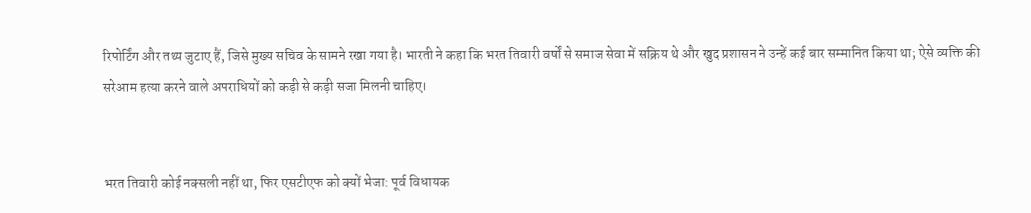रिपोर्टिंग और तथ्य जुटाए हैं, जिसे मुख्य सचिव के सामने रखा गया है। भारती ने कहा कि भरत तिवारी वर्षों से समाज सेवा में सक्रिय थे और खुद प्रशासन ने उन्हें कई बार सम्मानित किया था; ऐसे व्यक्ति की सरेआम हत्या करने वाले अपराधियों को कड़ी से कड़ी सजा मिलनी चाहिए।


भरत तिवारी कोई नक्सली नहीं था, फिर एसटीएफ को क्यों भेजा: पूर्व विधायक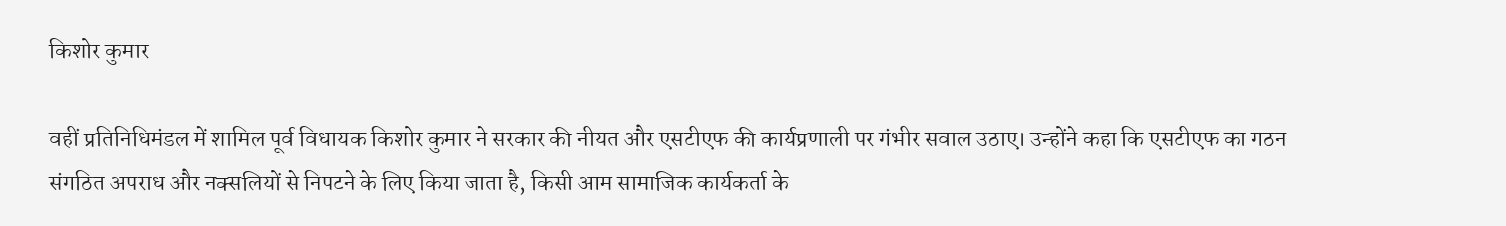किशोर कुमार

वहीं प्रतिनिधिमंडल में शामिल पूर्व विधायक किशोर कुमार ने सरकार की नीयत और एसटीएफ की कार्यप्रणाली पर गंभीर सवाल उठाए। उन्होंने कहा कि एसटीएफ का गठन संगठित अपराध और नक्सलियों से निपटने के लिए किया जाता है, किसी आम सामाजिक कार्यकर्ता के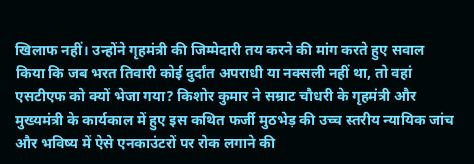खिलाफ नहीं। उन्होंने गृहमंत्री की जिम्मेदारी तय करने की मांग करते हुए सवाल किया कि जब भरत तिवारी कोई दुर्दांत अपराधी या नक्सली नहीं था, तो वहां एसटीएफ को क्यों भेजा गया? किशोर कुमार ने सम्राट चौधरी के गृहमंत्री और मुख्यमंत्री के कार्यकाल में हुए इस कथित फर्जी मुठभेड़ की उच्च स्तरीय न्यायिक जांच और भविष्य में ऐसे एनकाउंटरों पर रोक लगाने की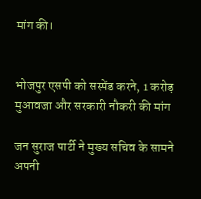मांग की।


भोजपुर एसपी को सस्पेंड करने, 1 करोड़ मुआवजा और सरकारी नौकरी की मांग

जन सुराज पार्टी ने मुख्य सचिव के सामने अपनी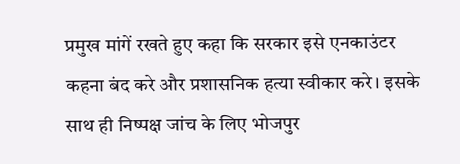प्रमुख मांगें रखते हुए कहा कि सरकार इसे एनकाउंटर कहना बंद करे और प्रशासनिक हत्या स्वीकार करे। इसके साथ ही निष्पक्ष जांच के लिए भोजपुर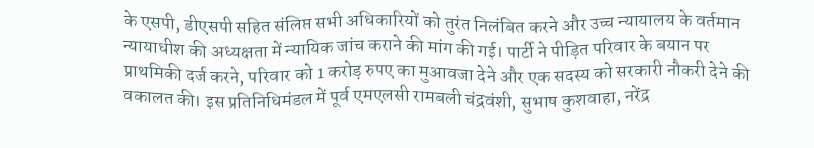के एसपी, डीएसपी सहित संलिप्त सभी अधिकारियों को तुरंत निलंबित करने और उच्च न्यायालय के वर्तमान न्यायाधीश की अध्यक्षता में न्यायिक जांच कराने की मांग की गई। पार्टी ने पीड़ित परिवार के बयान पर प्राथमिकी दर्ज करने, परिवार को 1 करोड़ रुपए का मुआवजा देने और एक सदस्य को सरकारी नौकरी देने की वकालत की। इस प्रतिनिधिमंडल में पूर्व एमएलसी रामबली चंद्रवंशी, सुभाष कुशवाहा, नरेंद्र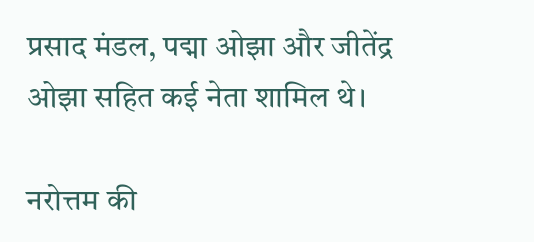प्रसाद मंडल, पद्मा ओझा और जीतेंद्र ओझा सहित कई नेता शामिल थे।

नरोत्तम की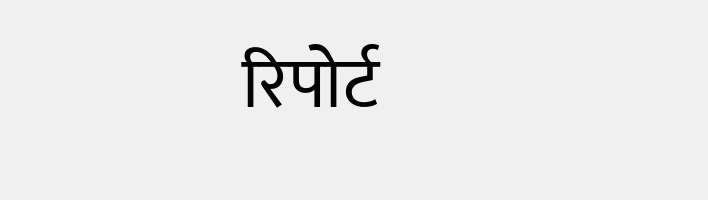रिपोर्ट